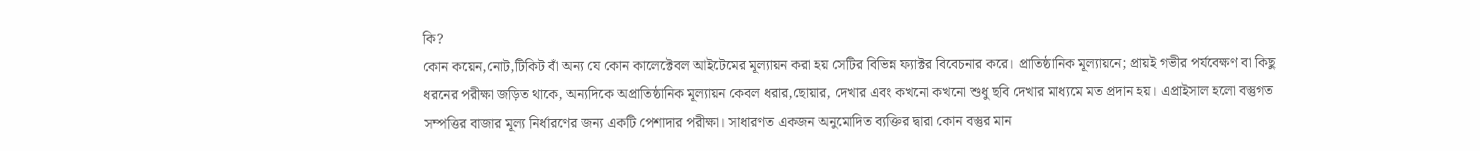কি?
কোন কয়েন,নোট,টিকিট বাঁ অন্য যে কোন কালেক্টেবল আইটেমের মূল্যায়ন করা হয় সেটির বিভিন্ন ফ্যাক্টর বিবেচনার করে। প্রাতিষ্ঠানিক মূল্যায়নে; প্রায়ই গভীর পর্যবেক্ষণ বা কিছু ধরনের পরীক্ষা জড়িত থাকে, অন্যদিকে অপ্রাতিষ্ঠানিক মূল্যায়ন কেবল ধরার,ছোয়ার, দেখার এবং কখনো কখনো শুধু ছবি দেখার মাধ্যমে মত প্রদান হয়। এপ্রাইসাল হলো বস্তুগত সম্পত্তির বাজার মূল্য নির্ধারণের জন্য একটি পেশাদার পরীক্ষা। সাধারণত একজন অনুমোদিত ব্যক্তির দ্বারা কোন বস্তুর মান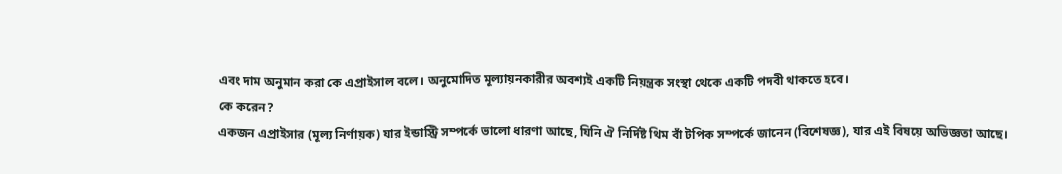এবং দাম অনুমান করা কে এপ্রাইসাল বলে। অনুমোদিত মূল্যায়নকারীর অবশ্যই একটি নিয়ন্ত্রক সংস্থা থেকে একটি পদবী থাকতে হবে।
কে করেন?
একজন এপ্রাইসার (মূল্য নির্ণায়ক) যার ইন্ডাস্ট্রি সম্পর্কে ভালো ধারণা আছে, যিনি ঐ নির্দিষ্ট থিম বাঁ টপিক সম্পর্কে জানেন (বিশেষজ্ঞ), যার এই বিষয়ে অভিজ্ঞতা আছে।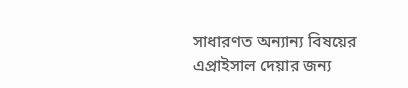সাধারণত অন্যান্য বিষয়ের এপ্রাইসাল দেয়ার জন্য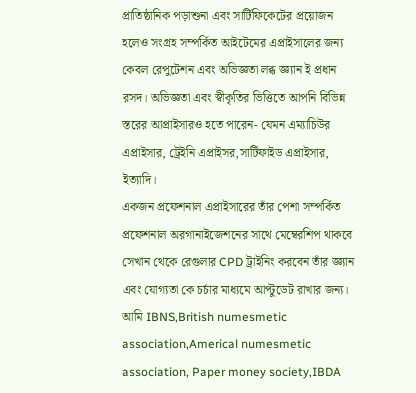প্রাতিষ্ঠানিক পড়াশুনা এবং সার্টিফিকেটের প্রয়োজন হলেও সংগ্রহ সম্পর্কিত আইটেমের এপ্রাইসালের জন্য কেবল রেপুটেশন এবং অভিজ্ঞতা লব্ধ জ্ঞ্যান ই প্রধান রসদ। অভিজ্ঞতা এবং স্বীকৃতির ভিত্তিতে আপনি বিভিন্ন স্তরের আপ্রাইসারও হতে পারেন- যেমন এম্যাচিউর এপ্রাইসার, ট্রেইনি এপ্রাইসর,সার্টিফাইড এপ্রাইসার, ইত্যাদি।
একজন প্রফেশনাল এপ্রাইসারের তাঁর পেশা সম্পর্কিত প্রফেশনাল অরগানাইজেশনের সাথে মেম্বেরশিপ থাকবে সেখান থেকে রেগুলার CPD ট্রাইনিং করবেন তাঁর জ্ঞ্যান এবং যোগ্যতা কে চর্চার মাধ্যমে আপ্টুডেট রাখার জন্য। আমি IBNS,British numesmetic association,Americal numesmetic association, Paper money society,IBDA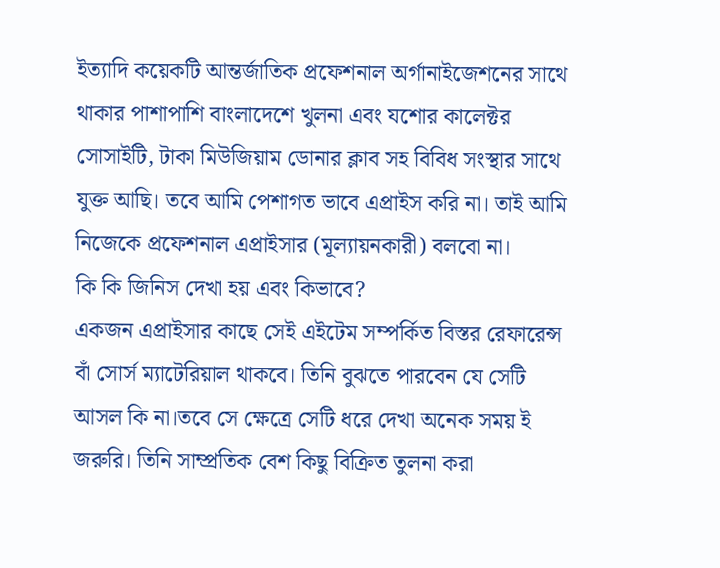ইত্যাদি কয়েকটি আন্তর্জাতিক প্রফেশনাল অর্গানাইজেশনের সাথে থাকার পাশাপাশি বাংলাদেশে খুলনা এবং যশোর কালেক্টর সোসাইটি, টাকা মিউজিয়াম ডোনার ক্লাব সহ বিবিধ সংস্থার সাথে যুক্ত আছি। তবে আমি পেশাগত ভাবে এপ্রাইস করি না। তাই আমি নিজেকে প্রফেশনাল এপ্রাইসার (মূল্যায়নকারী) বলবো না।
কি কি জিনিস দেখা হয় এবং কিভাবে?
একজন এপ্রাইসার কাছে সেই এইটেম সম্পর্কিত বিস্তর রেফারেন্স বাঁ সোর্স ম্যাটেরিয়াল থাকবে। তিনি বুঝতে পারবেন যে সেটি আসল কি না।তবে সে ক্ষেত্রে সেটি ধরে দেখা অনেক সময় ই জরুরি। তিনি সাম্প্রতিক বেশ কিছু বিক্রিত তুলনা করা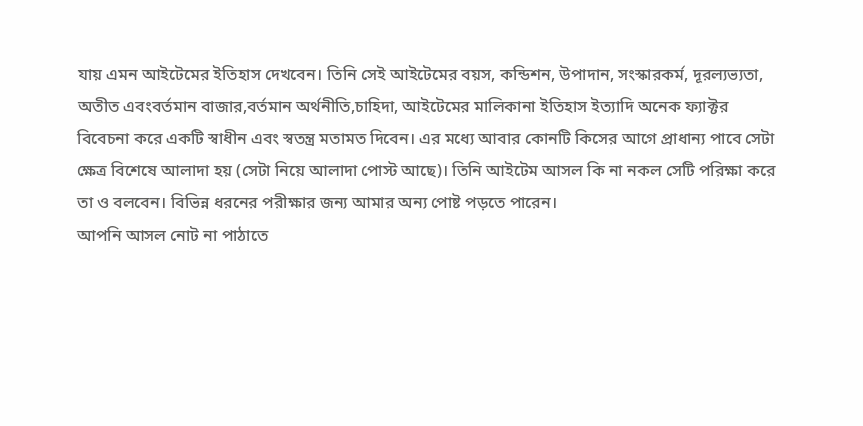যায় এমন আইটেমের ইতিহাস দেখবেন। তিনি সেই আইটেমের বয়স, কন্ডিশন, উপাদান, সংস্কারকর্ম, দূরল্যভ্যতা, অতীত এবংবর্তমান বাজার,বর্তমান অর্থনীতি,চাহিদা, আইটেমের মালিকানা ইতিহাস ইত্যাদি অনেক ফ্যাক্টর বিবেচনা করে একটি স্বাধীন এবং স্বতন্ত্র মতামত দিবেন। এর মধ্যে আবার কোনটি কিসের আগে প্রাধান্য পাবে সেটা ক্ষেত্র বিশেষে আলাদা হয় (সেটা নিয়ে আলাদা পোস্ট আছে)। তিনি আইটেম আসল কি না নকল সেটি পরিক্ষা করে তা ও বলবেন। বিভিন্ন ধরনের পরীক্ষার জন্য আমার অন্য পোষ্ট পড়তে পারেন।
আপনি আসল নোট না পাঠাতে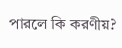পারলে কি করণীয়?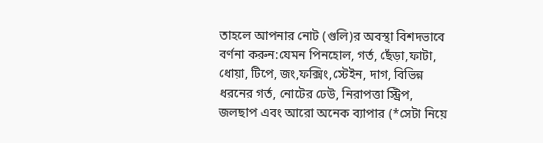তাহলে আপনার নোট (গুলি)র অবস্থা বিশদভাবে বর্ণনা করুন:যেমন পিনহোল, গর্ত, ছেঁড়া,ফাটা, ধোয়া, টিপে, জং,ফক্সিং,স্টেইন, দাগ, বিভিন্ন ধরনের গর্ত, নোটের ঢেউ, নিরাপত্তা স্ট্রিপ, জলছাপ এবং আরো অনেক ব্যাপার (*সেটা নিয়ে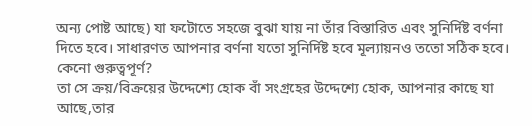অন্য পোষ্ট আছে) যা ফটোতে সহজে বুঝা যায় না তাঁর বিস্তারিত এবং সুনির্দিষ্ট বর্ণনা দিতে হবে। সাধারণত আপনার বর্ণনা যতো সুনির্দিষ্ট হবে মূল্যায়নও ততো সঠিক হবে।
কেনো গুরুত্বপূর্ণ?
তা সে ক্রয়/বিক্রয়ের উদ্দেশ্যে হোক বাঁ সংগ্রহের উদ্দেশ্যে হোক, আপনার কাছে যা আছে,তার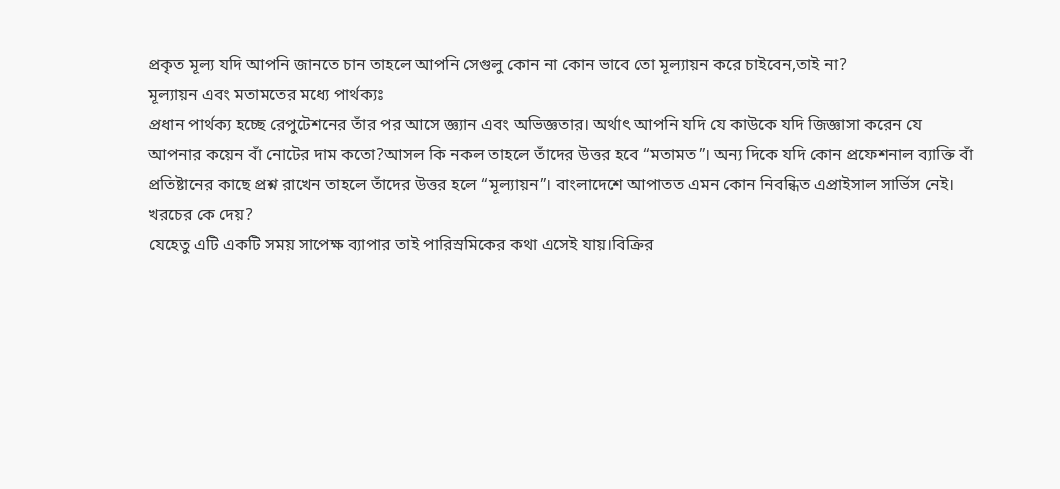প্রকৃত মূল্য যদি আপনি জানতে চান তাহলে আপনি সেগুলু কোন না কোন ভাবে তো মূল্যায়ন করে চাইবেন,তাই না?
মূল্যায়ন এবং মতামতের মধ্যে পার্থক্যঃ
প্রধান পার্থক্য হচ্ছে রেপুটেশনের তাঁর পর আসে জ্ঞ্যান এবং অভিজ্ঞতার। অর্থাৎ আপনি যদি যে কাউকে যদি জিজ্ঞাসা করেন যে আপনার কয়েন বাঁ নোটের দাম কতো?আসল কি নকল তাহলে তাঁদের উত্তর হবে “মতামত”। অন্য দিকে যদি কোন প্রফেশনাল ব্যাক্তি বাঁ প্রতিষ্টানের কাছে প্রশ্ন রাখেন তাহলে তাঁদের উত্তর হলে “মূল্যায়ন”। বাংলাদেশে আপাতত এমন কোন নিবন্ধিত এপ্রাইসাল সার্ভিস নেই।
খরচের কে দেয়?
যেহেতু এটি একটি সময় সাপেক্ষ ব্যাপার তাই পারিস্রমিকের কথা এসেই যায়।বিক্রির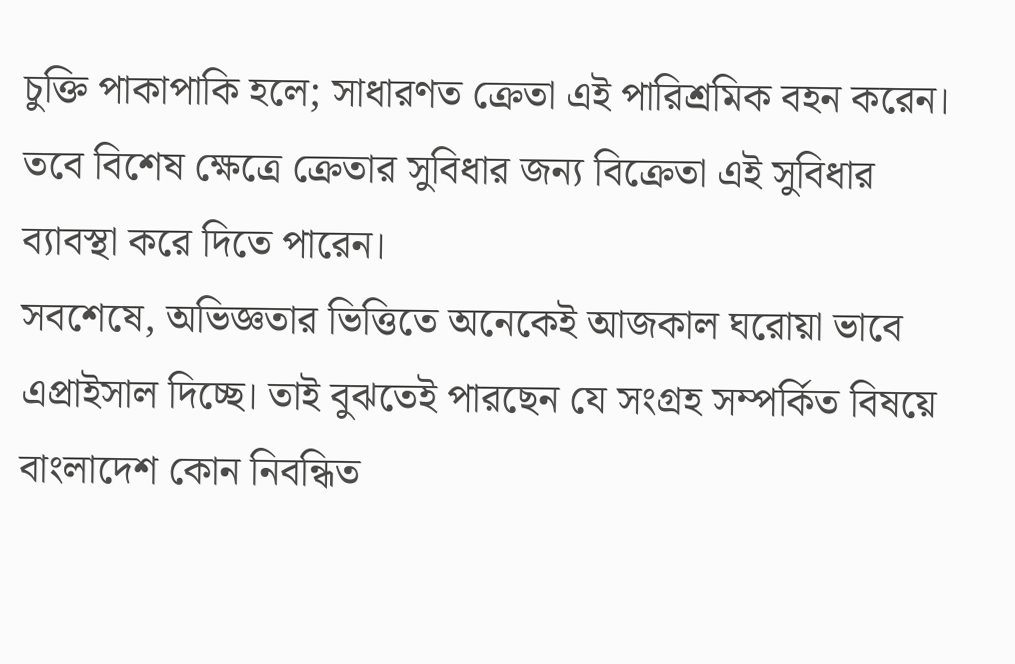চুক্তি পাকাপাকি হলে; সাধারণত ক্রেতা এই পারিশ্রমিক বহন করেন। তবে বিশেষ ক্ষেত্রে ক্রেতার সুবিধার জন্য বিক্রেতা এই সুবিধার ব্যাবস্থা করে দিতে পারেন।
সবশেষে, অভিজ্ঞতার ভিত্তিতে অনেকেই আজকাল ঘরোয়া ভাবে এপ্রাইসাল দিচ্ছে। তাই বুঝতেই পারছেন যে সংগ্রহ সম্পর্কিত বিষয়ে বাংলাদেশ কোন নিবন্ধিত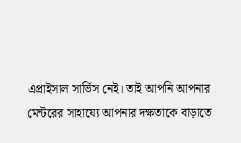এপ্রাইসাল সার্ভিস নেই। তাই আপনি আপনার মেন্টরের সাহায্যে আপনার দক্ষতাকে বাড়াতে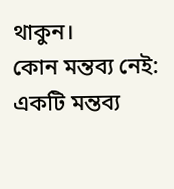থাকুন।
কোন মন্তব্য নেই:
একটি মন্তব্য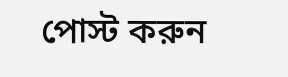পোস্ট করুন